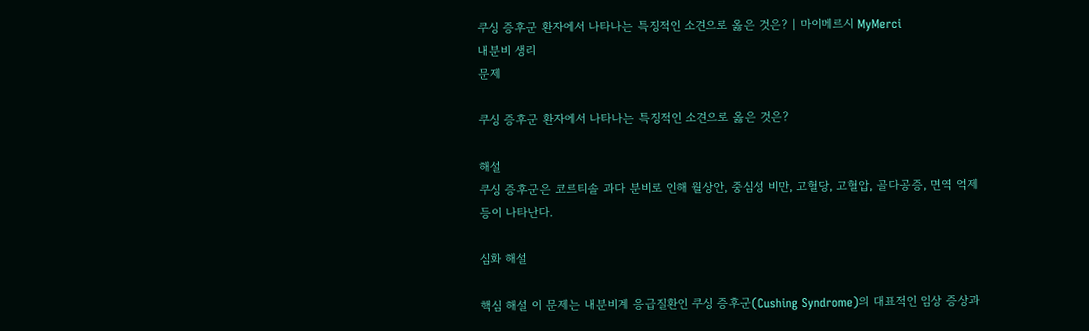쿠싱 증후군 환자에서 나타나는 특징적인 소견으로 옳은 것은? | 마이메르시 MyMerci
내분비 생리
문제

쿠싱 증후군 환자에서 나타나는 특징적인 소견으로 옳은 것은?

해설
쿠싱 증후군은 코르티솔 과다 분비로 인해 월상안, 중심성 비만, 고혈당, 고혈압, 골다공증, 면역 억제 등이 나타난다.

심화 해설

핵심 해설 이 문제는 내분비계 응급질환인 쿠싱 증후군(Cushing Syndrome)의 대표적인 임상 증상과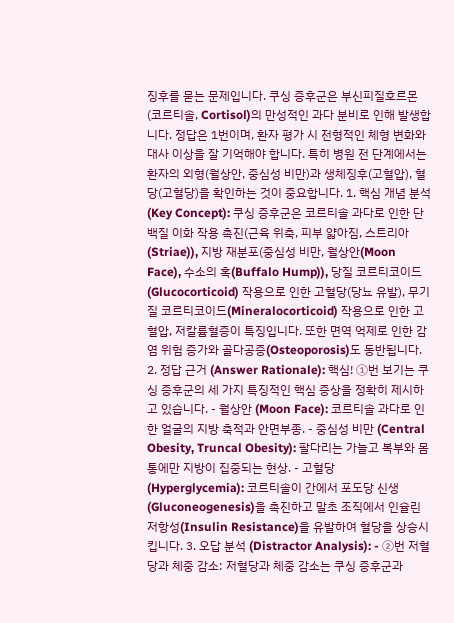징후를 묻는 문제입니다. 쿠싱 증후군은 부신피질호르몬(코르티솔, Cortisol)의 만성적인 과다 분비로 인해 발생합니다. 정답은 1번이며, 환자 평가 시 전형적인 체형 변화와 대사 이상을 잘 기억해야 합니다. 특히 병원 전 단계에서는 환자의 외형(월상안, 중심성 비만)과 생체징후(고혈압), 혈당(고혈당)을 확인하는 것이 중요합니다. 1. 핵심 개념 분석 (Key Concept): 쿠싱 증후군은 코르티솔 과다로 인한 단백질 이화 작용 촉진(근육 위축, 피부 얇아짐, 스트리아(Striae)), 지방 재분포(중심성 비만, 월상안(Moon Face), 수소의 혹(Buffalo Hump)), 당질 코르티코이드(Glucocorticoid) 작용으로 인한 고혈당(당뇨 유발), 무기질 코르티코이드(Mineralocorticoid) 작용으로 인한 고혈압, 저칼륨혈증이 특징입니다. 또한 면역 억제로 인한 감염 위험 증가와 골다공증(Osteoporosis)도 동반됩니다. 2. 정답 근거 (Answer Rationale): 핵심! ①번 보기는 쿠싱 증후군의 세 가지 특징적인 핵심 증상을 정확히 제시하고 있습니다. - 월상안 (Moon Face): 코르티솔 과다로 인한 얼굴의 지방 축적과 안면부종. - 중심성 비만 (Central Obesity, Truncal Obesity): 팔다리는 가늘고 복부와 몸통에만 지방이 집중되는 현상. - 고혈당 (Hyperglycemia): 코르티솔이 간에서 포도당 신생(Gluconeogenesis)을 촉진하고 말초 조직에서 인슐린 저항성(Insulin Resistance)을 유발하여 혈당을 상승시킵니다. 3. 오답 분석 (Distractor Analysis): - ②번 저혈당과 체중 감소: 저혈당과 체중 감소는 쿠싱 증후군과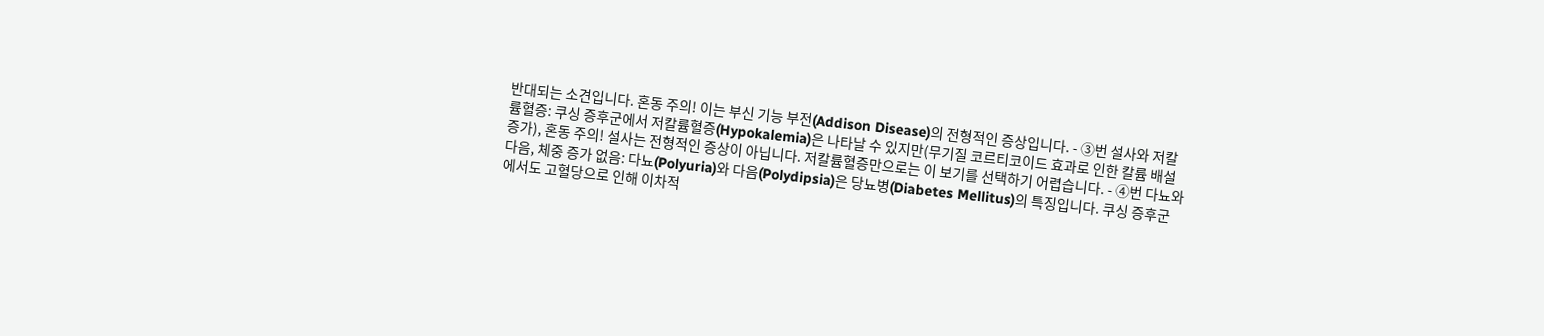반대되는 소견입니다. 혼동 주의! 이는 부신 기능 부전(Addison Disease)의 전형적인 증상입니다. - ③번 설사와 저칼륨혈증: 쿠싱 증후군에서 저칼륨혈증(Hypokalemia)은 나타날 수 있지만(무기질 코르티코이드 효과로 인한 칼륨 배설 증가), 혼동 주의! 설사는 전형적인 증상이 아닙니다. 저칼륨혈증만으로는 이 보기를 선택하기 어렵습니다. - ④번 다뇨와 다음, 체중 증가 없음: 다뇨(Polyuria)와 다음(Polydipsia)은 당뇨병(Diabetes Mellitus)의 특징입니다. 쿠싱 증후군에서도 고혈당으로 인해 이차적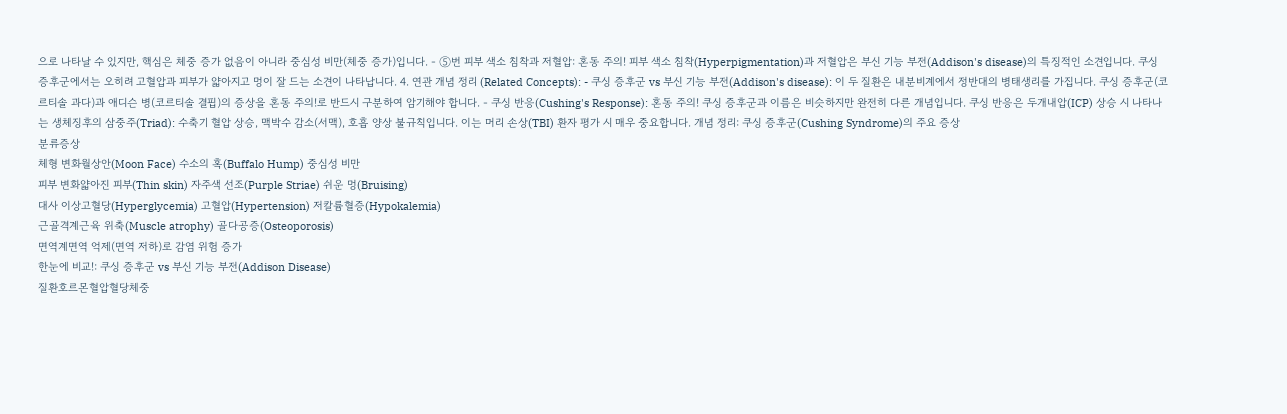으로 나타날 수 있지만, 핵심은 체중 증가 없음이 아니라 중심성 비만(체중 증가)입니다. - ⑤번 피부 색소 침착과 저혈압: 혼동 주의! 피부 색소 침착(Hyperpigmentation)과 저혈압은 부신 기능 부전(Addison's disease)의 특징적인 소견입니다. 쿠싱 증후군에서는 오히려 고혈압과 피부가 얇아지고 멍이 잘 드는 소견이 나타납니다. 4. 연관 개념 정리 (Related Concepts): - 쿠싱 증후군 vs 부신 기능 부전(Addison's disease): 이 두 질환은 내분비계에서 정반대의 병태생리를 가집니다. 쿠싱 증후군(코르티솔 과다)과 애디슨 병(코르티솔 결핍)의 증상을 혼동 주의!로 반드시 구분하여 암기해야 합니다. - 쿠싱 반응(Cushing's Response): 혼동 주의! 쿠싱 증후군과 이름은 비슷하지만 완전히 다른 개념입니다. 쿠싱 반응은 두개내압(ICP) 상승 시 나타나는 생체징후의 삼중주(Triad): 수축기 혈압 상승, 맥박수 감소(서맥), 호흡 양상 불규칙입니다. 이는 머리 손상(TBI) 환자 평가 시 매우 중요합니다. 개념 정리: 쿠싱 증후군(Cushing Syndrome)의 주요 증상
분류증상
체형 변화월상안(Moon Face) 수소의 혹(Buffalo Hump) 중심성 비만
피부 변화얇아진 피부(Thin skin) 자주색 선조(Purple Striae) 쉬운 멍(Bruising)
대사 이상고혈당(Hyperglycemia) 고혈압(Hypertension) 저칼륨혈증(Hypokalemia)
근골격계근육 위축(Muscle atrophy) 골다공증(Osteoporosis)
면역계면역 억제(면역 저하)로 감염 위험 증가
한눈에 비교!: 쿠싱 증후군 vs 부신 기능 부전(Addison Disease)
질환호르몬혈압혈당체중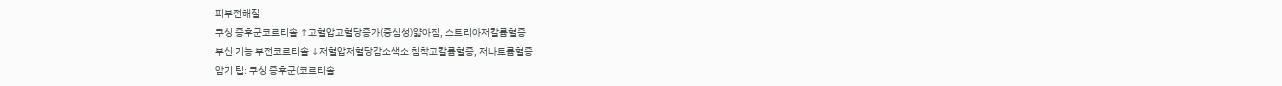피부전해질
쿠싱 증후군코르티솔 ↑고혈압고혈당증가(중심성)얇아짐, 스트리아저칼륨혈증
부신 기능 부전코르티솔 ↓저혈압저혈당감소색소 침착고칼륨혈증, 저나트륨혈증
암기 팁: 쿠싱 증후군(코르티솔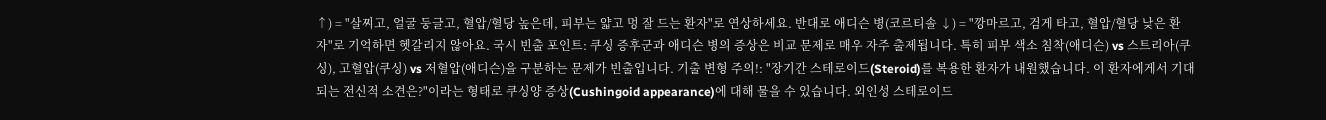↑) = "살찌고, 얼굴 둥글고, 혈압/혈당 높은데, 피부는 얇고 멍 잘 드는 환자"로 연상하세요. 반대로 애디슨 병(코르티솔 ↓) = "깡마르고, 검게 타고, 혈압/혈당 낮은 환자"로 기억하면 헷갈리지 않아요. 국시 빈출 포인트: 쿠싱 증후군과 애디슨 병의 증상은 비교 문제로 매우 자주 출제됩니다. 특히 피부 색소 침착(애디슨) vs 스트리아(쿠싱), 고혈압(쿠싱) vs 저혈압(애디슨)을 구분하는 문제가 빈출입니다. 기출 변형 주의!: "장기간 스테로이드(Steroid)를 복용한 환자가 내원했습니다. 이 환자에게서 기대되는 전신적 소견은?"이라는 형태로 쿠싱양 증상(Cushingoid appearance)에 대해 물을 수 있습니다. 외인성 스테로이드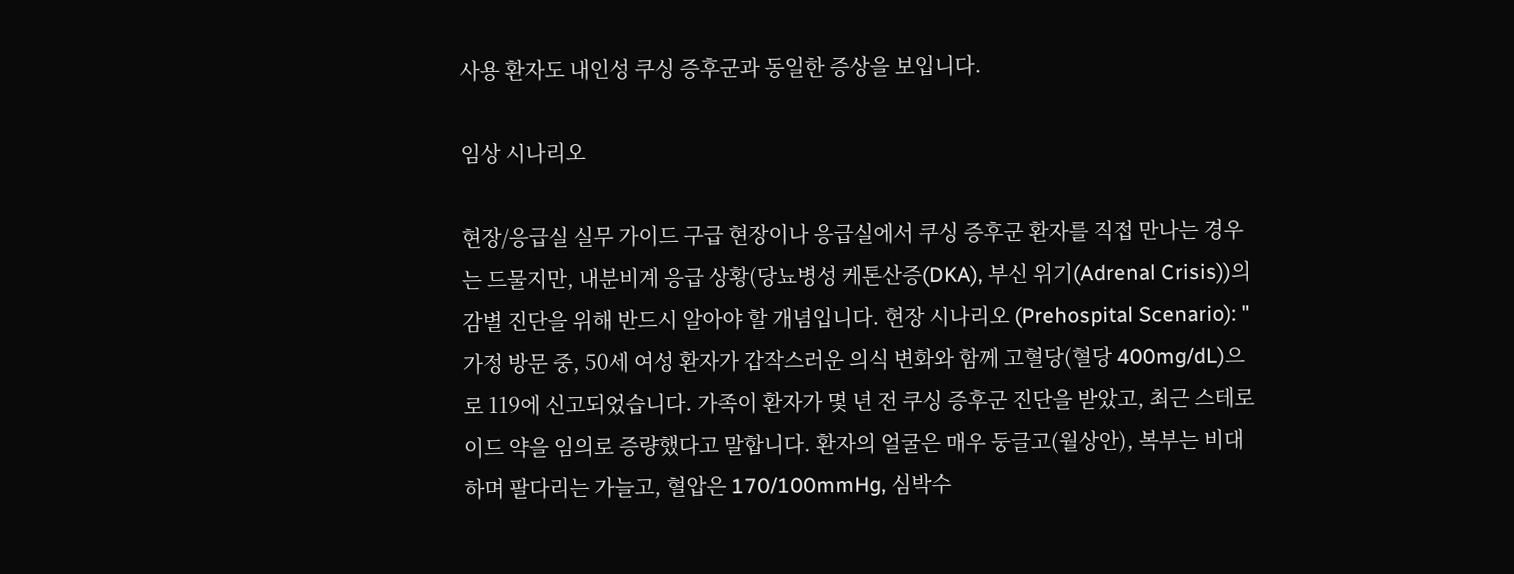사용 환자도 내인성 쿠싱 증후군과 동일한 증상을 보입니다.

임상 시나리오

현장/응급실 실무 가이드 구급 현장이나 응급실에서 쿠싱 증후군 환자를 직접 만나는 경우는 드물지만, 내분비계 응급 상황(당뇨병성 케톤산증(DKA), 부신 위기(Adrenal Crisis))의 감별 진단을 위해 반드시 알아야 할 개념입니다. 현장 시나리오 (Prehospital Scenario): "가정 방문 중, 50세 여성 환자가 갑작스러운 의식 변화와 함께 고혈당(혈당 400mg/dL)으로 119에 신고되었습니다. 가족이 환자가 몇 년 전 쿠싱 증후군 진단을 받았고, 최근 스테로이드 약을 임의로 증량했다고 말합니다. 환자의 얼굴은 매우 둥글고(월상안), 복부는 비대하며 팔다리는 가늘고, 혈압은 170/100mmHg, 심박수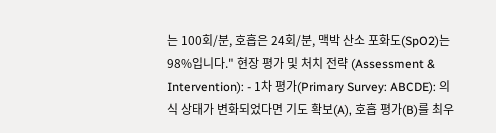는 100회/분, 호흡은 24회/분, 맥박 산소 포화도(SpO2)는 98%입니다." 현장 평가 및 처치 전략 (Assessment & Intervention): - 1차 평가(Primary Survey: ABCDE): 의식 상태가 변화되었다면 기도 확보(A), 호흡 평가(B)를 최우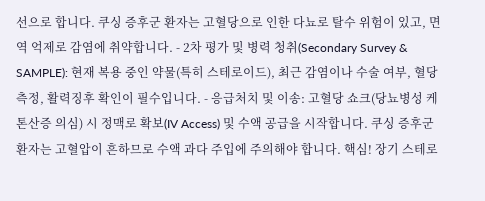선으로 합니다. 쿠싱 증후군 환자는 고혈당으로 인한 다뇨로 탈수 위험이 있고, 면역 억제로 감염에 취약합니다. - 2차 평가 및 병력 청취(Secondary Survey & SAMPLE): 현재 복용 중인 약물(특히 스테로이드), 최근 감염이나 수술 여부, 혈당 측정, 활력징후 확인이 필수입니다. - 응급처치 및 이송: 고혈당 쇼크(당뇨병성 케톤산증 의심) 시 정맥로 확보(IV Access) 및 수액 공급을 시작합니다. 쿠싱 증후군 환자는 고혈압이 흔하므로 수액 과다 주입에 주의해야 합니다. 핵심! 장기 스테로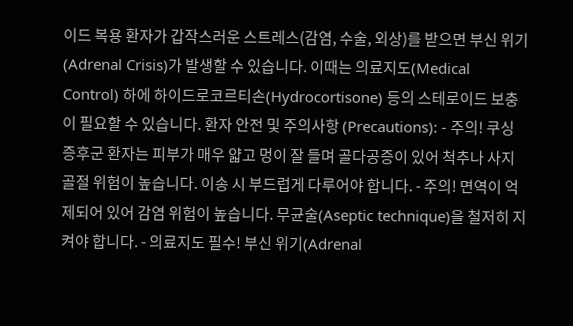이드 복용 환자가 갑작스러운 스트레스(감염, 수술, 외상)를 받으면 부신 위기(Adrenal Crisis)가 발생할 수 있습니다. 이때는 의료지도(Medical Control) 하에 하이드로코르티손(Hydrocortisone) 등의 스테로이드 보충이 필요할 수 있습니다. 환자 안전 및 주의사항 (Precautions): - 주의! 쿠싱 증후군 환자는 피부가 매우 얇고 멍이 잘 들며 골다공증이 있어 척추나 사지 골절 위험이 높습니다. 이송 시 부드럽게 다루어야 합니다. - 주의! 면역이 억제되어 있어 감염 위험이 높습니다. 무균술(Aseptic technique)을 철저히 지켜야 합니다. - 의료지도 필수! 부신 위기(Adrenal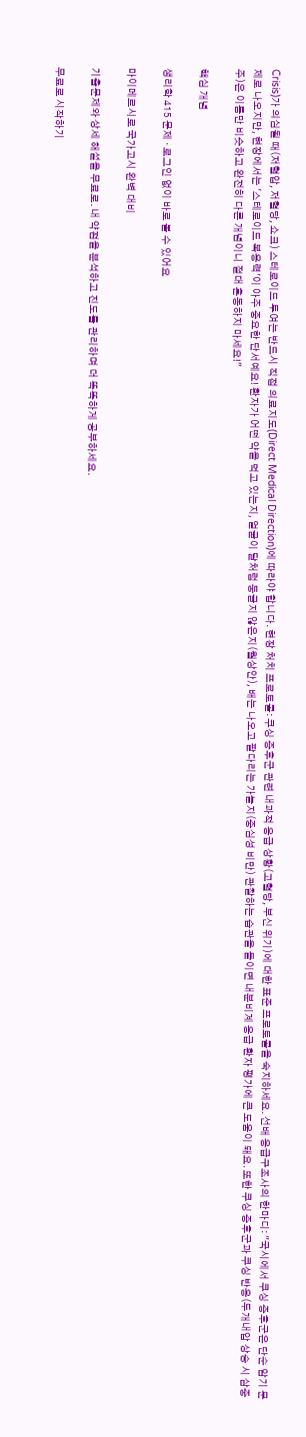Crisis)가 의심될 때(저혈압, 저혈당, 쇼크) 스테로이드 투여는 반드시 직접 의료지도(Direct Medical Direction)에 따라야 합니다. 현장 처치 프로토콜: 쿠싱 증후군 관련 내과적 응급 상황(고혈당, 부신 위기)에 대한 표준 프로토콜을 숙지하세요. 선배 응급구조사의 한마디: "국시에서 쿠싱 증후군은 단순 암기 문제로 나오지만, 현장에서는 '스테로이드 복용력'이 아주 중요한 단서예요! 환자가 어떤 약을 먹고 있는지, 얼굴이 달처럼 둥글지 않은지(월상안), 배는 나오고 팔다리는 가늘지(중심성 비만) 관찰하는 습관을 들이면 내분비계 응급 환자 평가에 큰 도움이 돼요. 또한 쿠싱 증후군과 쿠싱 반응(두개내압 상승 시 삼중주)은 이름만 비슷하고 완전히 다른 개념이니 절대 혼동하지 마세요!"

핵심 개념

생리학 415 문제 · 로그인 없이 바로 볼 수 있어요

마이메르시로 국가고시 완벽 대비

기출문제와 상세 해설을 무료로. 내 약점을 분석하고 진도를 관리하며 더 똑똑하게 공부하세요.

무료로 시작하기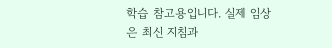학습 참고용입니다. 실제 임상은 최신 지침과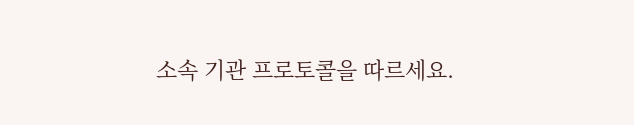소속 기관 프로토콜을 따르세요.